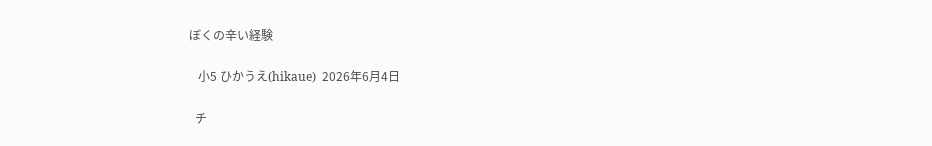ぼくの辛い経験

   小5 ひかうえ(hikaue)  2026年6月4日

  チ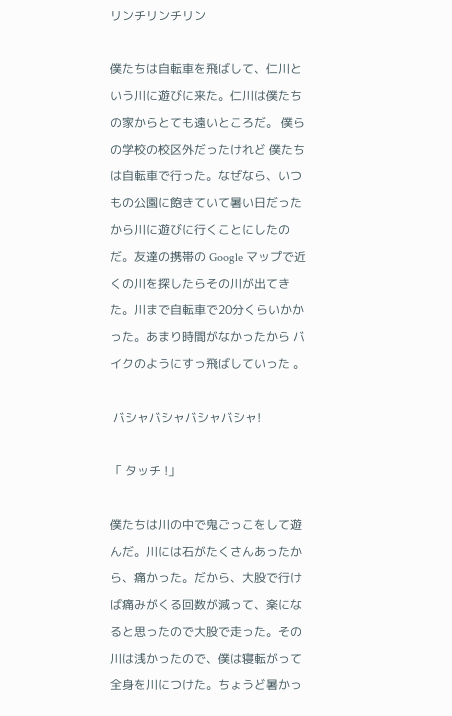リンチリンチリン

僕たちは自転車を飛ばして、仁川という川に遊びに来た。仁川は僕たちの家からとても遠いところだ。 僕らの学校の校区外だったけれど 僕たちは自転車で行った。なぜなら、いつもの公園に飽きていて暑い日だったから川に遊びに行くことにしたのだ。友達の携帯の Google マップで近くの川を探したらその川が出てきた。川まで自転車で20分くらいかかった。あまり時間がなかったから バイクのようにすっ飛ばしていった 。

 バシャバシャバシャバシャ!

「 タッチ !」

僕たちは川の中で鬼ごっこをして遊んだ。川には石がたくさんあったから、痛かった。だから、大股で行けば痛みがくる回数が減って、楽になると思ったので大股で走った。その川は浅かったので、僕は寝転がって全身を川につけた。ちょうど暑かっ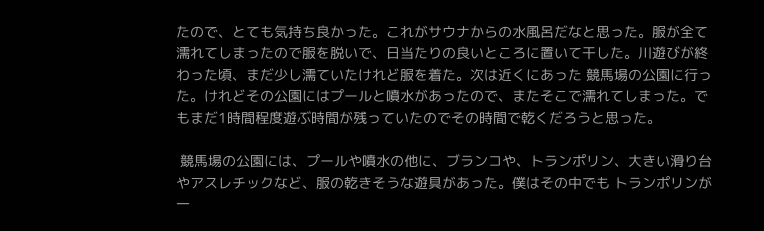たので、とても気持ち良かった。これがサウナからの水風呂だなと思った。服が全て濡れてしまったので服を脱いで、日当たりの良いところに置いて干した。川遊びが終わった頃、まだ少し濡ていたけれど服を着た。次は近くにあった 競馬場の公園に行った。けれどその公園にはプールと噴水があったので、またそこで濡れてしまった。でもまだ1時間程度遊ぶ時間が残っていたのでその時間で乾くだろうと思った。

 競馬場の公園には、プールや噴水の他に、ブランコや、トランポリン、大きい滑り台やアスレチックなど、服の乾きそうな遊具があった。僕はその中でも トランポリンが一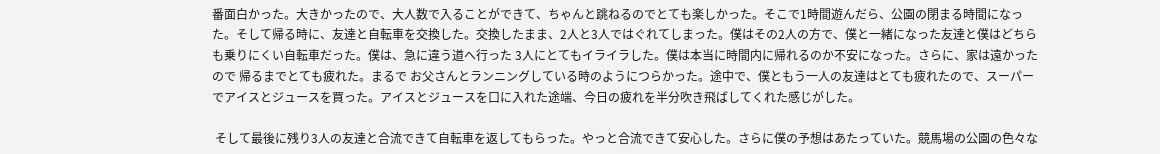番面白かった。大きかったので、大人数で入ることができて、ちゃんと跳ねるのでとても楽しかった。そこで1時間遊んだら、公園の閉まる時間になった。そして帰る時に、友達と自転車を交換した。交換したまま、2人と3人ではぐれてしまった。僕はその2人の方で、僕と一緒になった友達と僕はどちらも乗りにくい自転車だった。僕は、急に違う道へ行った 3人にとてもイライラした。僕は本当に時間内に帰れるのか不安になった。さらに、家は遠かったので 帰るまでとても疲れた。まるで お父さんとランニングしている時のようにつらかった。途中で、僕ともう一人の友達はとても疲れたので、スーパーでアイスとジュースを買った。アイスとジュースを口に入れた途端、今日の疲れを半分吹き飛ばしてくれた感じがした。

 そして最後に残り3人の友達と合流できて自転車を返してもらった。やっと合流できて安心した。さらに僕の予想はあたっていた。競馬場の公園の色々な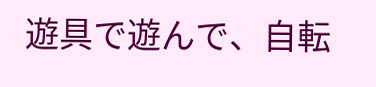遊具で遊んで、自転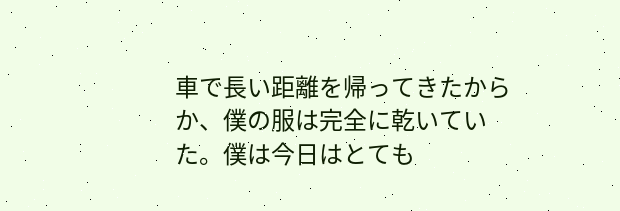車で長い距離を帰ってきたからか、僕の服は完全に乾いていた。僕は今日はとても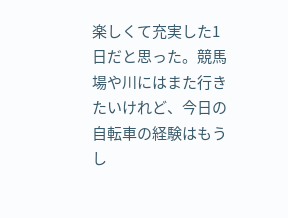楽しくて充実した1日だと思った。競馬場や川にはまた行きたいけれど、今日の自転車の経験はもうし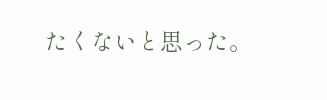たくないと思った。